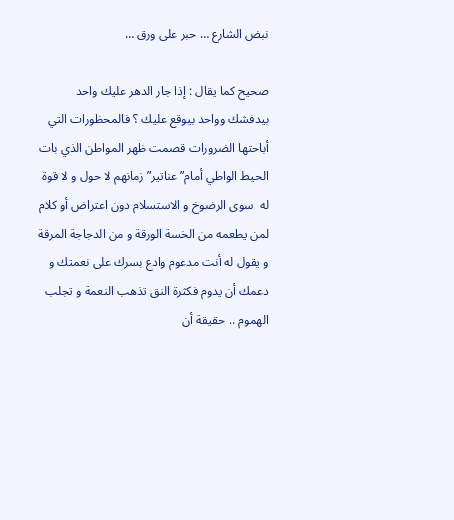نبض الشارع … حبر على ورق …

صحيح كما يقال : إذا جار الدهر عليك واحد بيدفشك وواحد بيوقع عليك ؟ فالمحظورات التي أباحتها الضرورات قصمت ظهر المواطن الذي بات الحيط الواطي أمام” عناتير” زمانهم لا حول و لا قوة له  سوى الرضوخ و الاستسلام دون اعتراض أو كلام لمن يطعمه من الخسة الورقة و من الدجاجة المرقة و يقول له أنت مدعوم وادع بسرك على نعمتك و دعمك أن يدوم فكثرة النق تذهب النعمة و تجلب الهموم .. حقيقة أن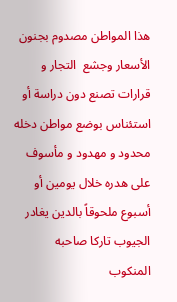هذا المواطن مصدوم بجنون الأسعار وجشع  التجار و قرارات تصنع دون دراسة أو استئناس بوضع مواطن دخله محدود و مهدود و مأسوف على هدره خلال يومين أو أسبوع ملحوقاً بالدين يغادر الجيوب تاركا صاحبه المنكوب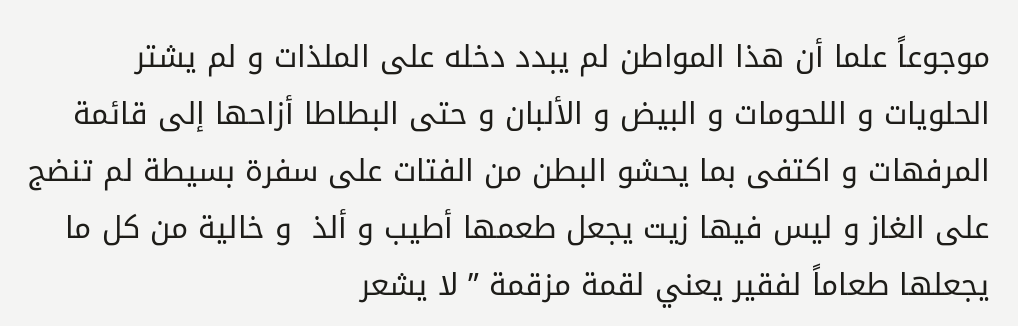موجوعاً علما أن هذا المواطن لم يبدد دخله على الملذات و لم يشتر الحلويات و اللحومات و البيض و الألبان و حتى البطاطا أزاحها إلى قائمة المرفهات و اكتفى بما يحشو البطن من الفتات على سفرة بسيطة لم تنضج على الغاز و ليس فيها زيت يجعل طعمها أطيب و ألذ  و خالية من كل ما يجعلها طعاماً لفقير يعني لقمة مزقمة ” لا يشعر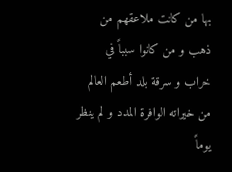بها من كانت ملاعقهم من ذهب و من كانوا سبباً في خراب و سرقة بلد أطعم العالم من خيراته الوافرة المدد و لم ينظر يوماً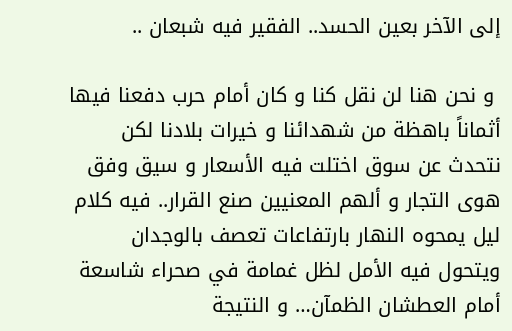إلى الآخر بعين الحسد.. الفقير فيه شبعان ..

 و نحن هنا لن نقل كنا و كان أمام حرب دفعنا فيها أثماناً باهظة من شهدائنا و خيرات بلادنا لكن نتحدث عن سوق اختلت فيه الأسعار و سيق وفق هوى التجار و ألهم المعنيين صنع القرار.. فيه كلام ليل يمحوه النهار بارتفاعات تعصف بالوجدان ويتحول فيه الأمل لظل غمامة في صحراء شاسعة أمام العطشان الظمآن… و النتيجة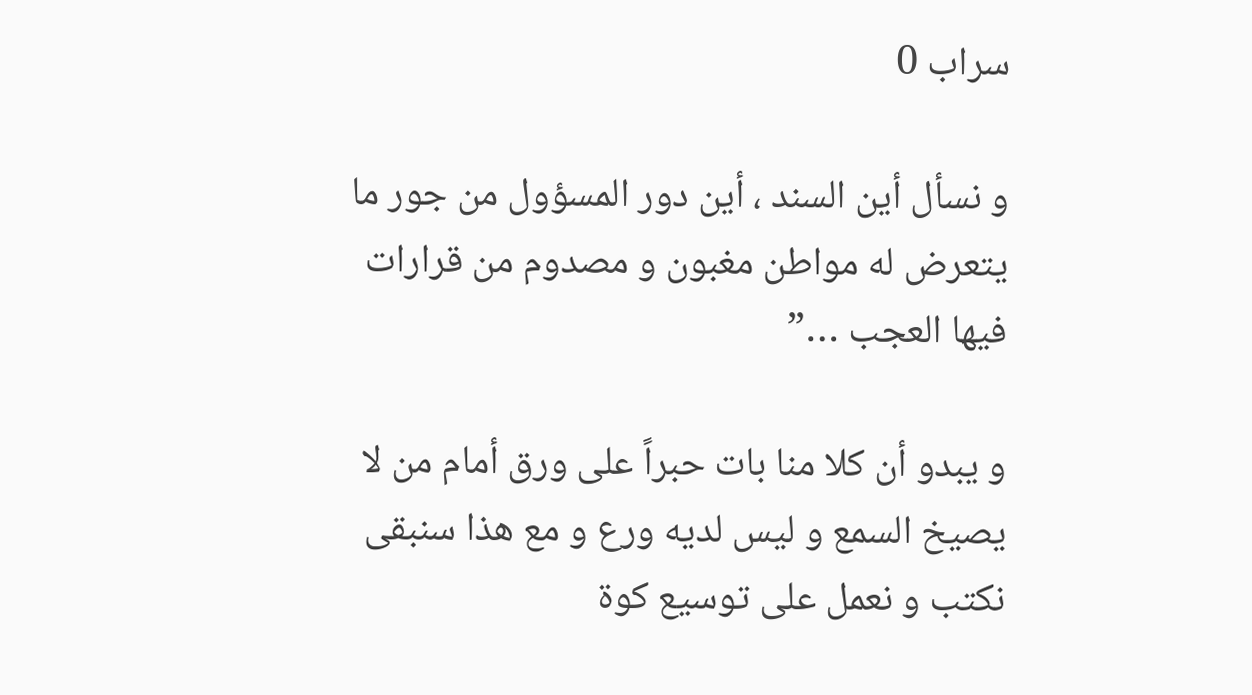سراب 0

و نسأل أين السند ، أين دور المسؤول من جور ما يتعرض له مواطن مغبون و مصدوم من قرارات فيها العجب …”

و يبدو أن كلا منا بات حبراً على ورق أمام من لا يصيخ السمع و ليس لديه ورع و مع هذا سنبقى نكتب و نعمل على توسيع كوة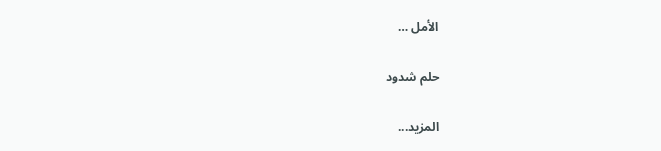الأمل …

حلم شدود

المزيد...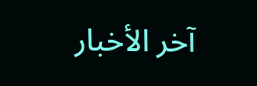آخر الأخبار